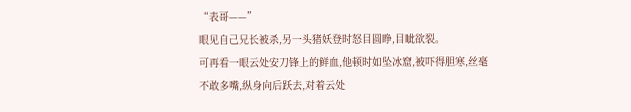“表哥——”
眼见自己兄长被杀,另一头猪妖登时怒目圆睁,目眦欲裂。
可再看一眼云处安刀锋上的鲜血,他顿时如坠冰窟,被吓得胆寒,丝毫不敢多嘴,纵身向后跃去,对着云处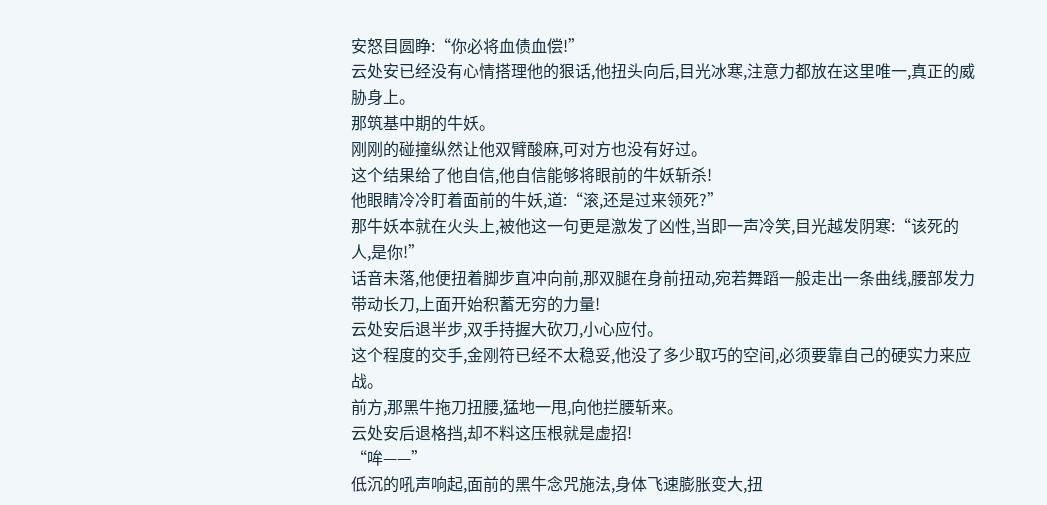安怒目圆睁:“你必将血债血偿!”
云处安已经没有心情搭理他的狠话,他扭头向后,目光冰寒,注意力都放在这里唯一,真正的威胁身上。
那筑基中期的牛妖。
刚刚的碰撞纵然让他双臂酸麻,可对方也没有好过。
这个结果给了他自信,他自信能够将眼前的牛妖斩杀!
他眼睛冷冷盯着面前的牛妖,道:“滚,还是过来领死?”
那牛妖本就在火头上,被他这一句更是激发了凶性,当即一声冷笑,目光越发阴寒:“该死的人,是你!”
话音未落,他便扭着脚步直冲向前,那双腿在身前扭动,宛若舞蹈一般走出一条曲线,腰部发力带动长刀,上面开始积蓄无穷的力量!
云处安后退半步,双手持握大砍刀,小心应付。
这个程度的交手,金刚符已经不太稳妥,他没了多少取巧的空间,必须要靠自己的硬实力来应战。
前方,那黑牛拖刀扭腰,猛地一甩,向他拦腰斩来。
云处安后退格挡,却不料这压根就是虚招!
“哞——”
低沉的吼声响起,面前的黑牛念咒施法,身体飞速膨胀变大,扭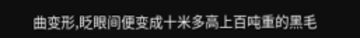曲变形,眨眼间便变成十米多高上百吨重的黑毛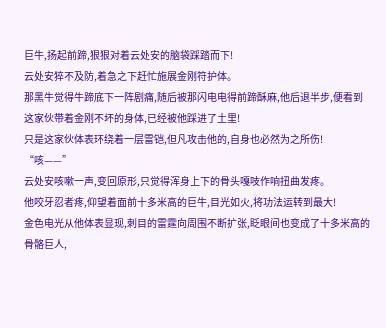巨牛,扬起前蹄,狠狠对着云处安的脑袋踩踏而下!
云处安猝不及防,着急之下赶忙施展金刚符护体。
那黑牛觉得牛蹄底下一阵剧痛,随后被那闪电电得前蹄酥麻,他后退半步,便看到这家伙带着金刚不坏的身体,已经被他踩进了土里!
只是这家伙体表环绕着一层雷铠,但凡攻击他的,自身也必然为之所伤!
“咳——”
云处安咳嗽一声,变回原形,只觉得浑身上下的骨头嘎吱作响扭曲发疼。
他咬牙忍者疼,仰望着面前十多米高的巨牛,目光如火,将功法运转到最大!
金色电光从他体表显现,刺目的雷霆向周围不断扩张,眨眼间也变成了十多米高的骨骼巨人,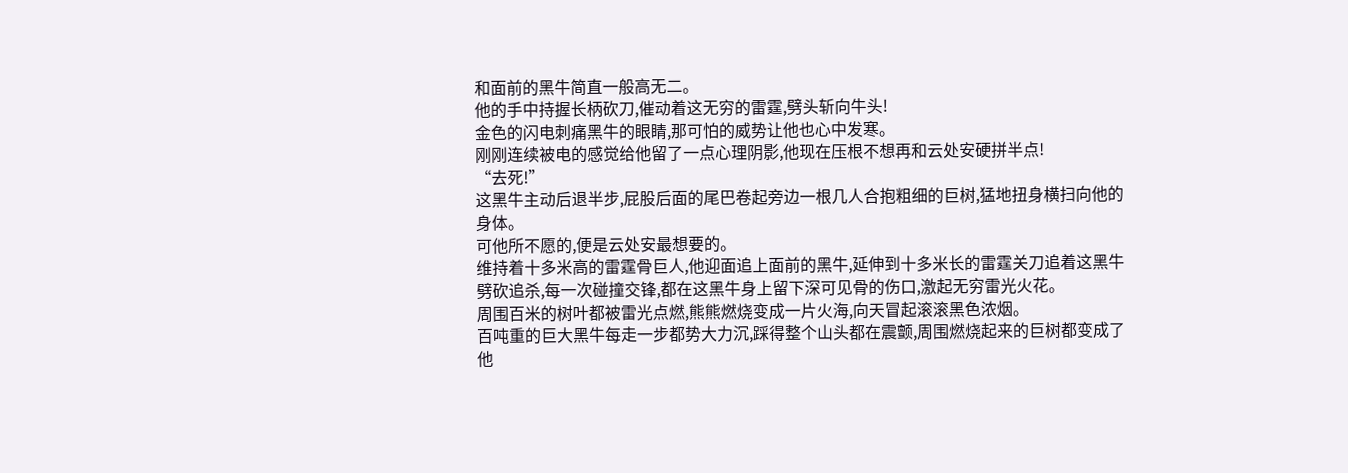和面前的黑牛简直一般高无二。
他的手中持握长柄砍刀,催动着这无穷的雷霆,劈头斩向牛头!
金色的闪电刺痛黑牛的眼睛,那可怕的威势让他也心中发寒。
刚刚连续被电的感觉给他留了一点心理阴影,他现在压根不想再和云处安硬拼半点!
“去死!”
这黑牛主动后退半步,屁股后面的尾巴卷起旁边一根几人合抱粗细的巨树,猛地扭身横扫向他的身体。
可他所不愿的,便是云处安最想要的。
维持着十多米高的雷霆骨巨人,他迎面追上面前的黑牛,延伸到十多米长的雷霆关刀追着这黑牛劈砍追杀,每一次碰撞交锋,都在这黑牛身上留下深可见骨的伤口,激起无穷雷光火花。
周围百米的树叶都被雷光点燃,熊熊燃烧变成一片火海,向天冒起滚滚黑色浓烟。
百吨重的巨大黑牛每走一步都势大力沉,踩得整个山头都在震颤,周围燃烧起来的巨树都变成了他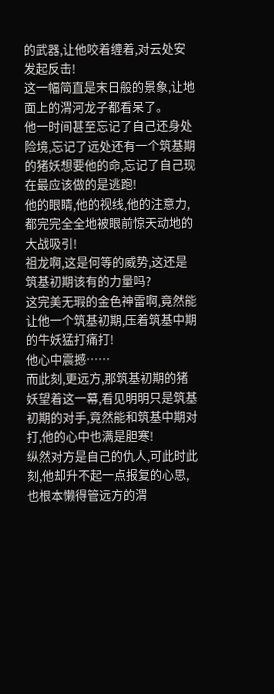的武器,让他咬着缠着,对云处安发起反击!
这一幅简直是末日般的景象,让地面上的渭河龙子都看呆了。
他一时间甚至忘记了自己还身处险境,忘记了远处还有一个筑基期的猪妖想要他的命,忘记了自己现在最应该做的是逃跑!
他的眼睛,他的视线,他的注意力,都完完全全地被眼前惊天动地的大战吸引!
祖龙啊,这是何等的威势,这还是筑基初期该有的力量吗?
这完美无瑕的金色神雷啊,竟然能让他一个筑基初期,压着筑基中期的牛妖猛打痛打!
他心中震撼……
而此刻,更远方,那筑基初期的猪妖望着这一幕,看见明明只是筑基初期的对手,竟然能和筑基中期对打,他的心中也满是胆寒!
纵然对方是自己的仇人,可此时此刻,他却升不起一点报复的心思,也根本懒得管远方的渭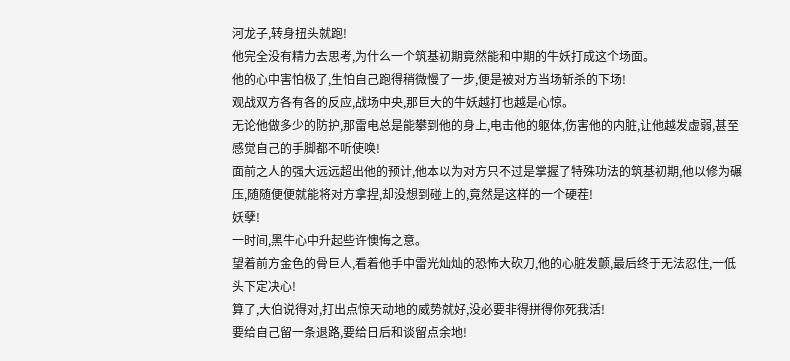河龙子,转身扭头就跑!
他完全没有精力去思考,为什么一个筑基初期竟然能和中期的牛妖打成这个场面。
他的心中害怕极了,生怕自己跑得稍微慢了一步,便是被对方当场斩杀的下场!
观战双方各有各的反应,战场中央,那巨大的牛妖越打也越是心惊。
无论他做多少的防护,那雷电总是能攀到他的身上,电击他的躯体,伤害他的内脏,让他越发虚弱,甚至感觉自己的手脚都不听使唤!
面前之人的强大远远超出他的预计,他本以为对方只不过是掌握了特殊功法的筑基初期,他以修为碾压,随随便便就能将对方拿捏,却没想到碰上的,竟然是这样的一个硬茬!
妖孽!
一时间,黑牛心中升起些许懊悔之意。
望着前方金色的骨巨人,看着他手中雷光灿灿的恐怖大砍刀,他的心脏发颤,最后终于无法忍住,一低头下定决心!
算了,大伯说得对,打出点惊天动地的威势就好,没必要非得拼得你死我活!
要给自己留一条退路,要给日后和谈留点余地!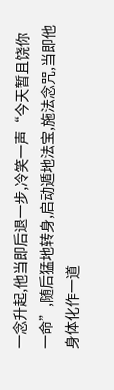一念升起,他当即后退一步,冷笑一声“今天暂且饶你一命”,随后猛地转身,启动遁地法宝,施法念咒,当即他身体化作一道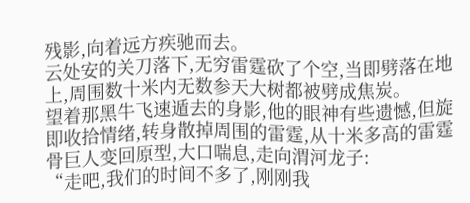残影,向着远方疾驰而去。
云处安的关刀落下,无穷雷霆砍了个空,当即劈落在地上,周围数十米内无数参天大树都被劈成焦炭。
望着那黑牛飞速遁去的身影,他的眼神有些遗憾,但旋即收拾情绪,转身散掉周围的雷霆,从十米多高的雷霆骨巨人变回原型,大口喘息,走向渭河龙子:
“走吧,我们的时间不多了,刚刚我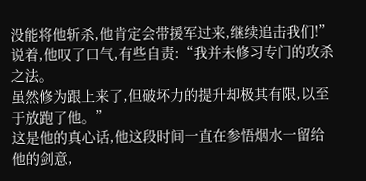没能将他斩杀,他肯定会带援军过来,继续追击我们!”
说着,他叹了口气,有些自责:“我并未修习专门的攻杀之法。
虽然修为跟上来了,但破坏力的提升却极其有限,以至于放跑了他。”
这是他的真心话,他这段时间一直在参悟烟水一留给他的剑意,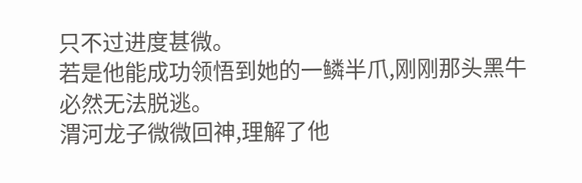只不过进度甚微。
若是他能成功领悟到她的一鳞半爪,刚刚那头黑牛必然无法脱逃。
渭河龙子微微回神,理解了他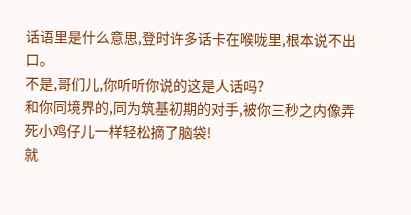话语里是什么意思,登时许多话卡在喉咙里,根本说不出口。
不是,哥们儿,你听听你说的这是人话吗?
和你同境界的,同为筑基初期的对手,被你三秒之内像弄死小鸡仔儿一样轻松摘了脑袋!
就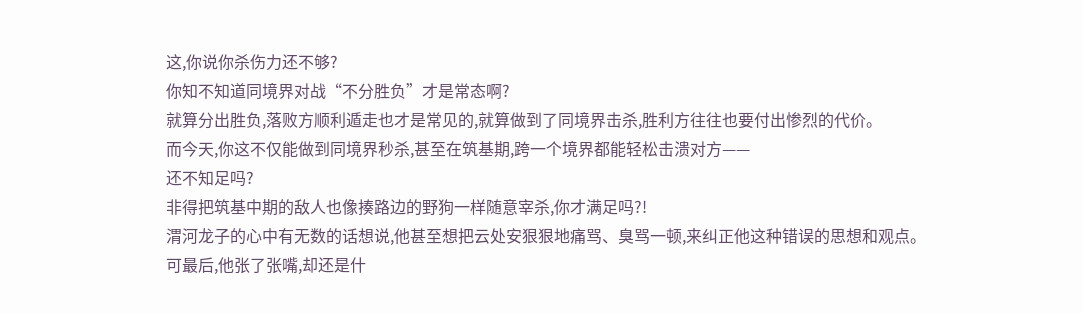这,你说你杀伤力还不够?
你知不知道同境界对战“不分胜负”才是常态啊?
就算分出胜负,落败方顺利遁走也才是常见的,就算做到了同境界击杀,胜利方往往也要付出惨烈的代价。
而今天,你这不仅能做到同境界秒杀,甚至在筑基期,跨一个境界都能轻松击溃对方——
还不知足吗?
非得把筑基中期的敌人也像揍路边的野狗一样随意宰杀,你才满足吗?!
渭河龙子的心中有无数的话想说,他甚至想把云处安狠狠地痛骂、臭骂一顿,来纠正他这种错误的思想和观点。
可最后,他张了张嘴,却还是什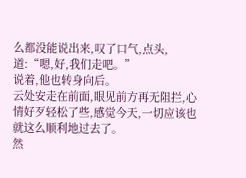么都没能说出来,叹了口气,点头,道:“嗯,好,我们走吧。”
说着,他也转身向后。
云处安走在前面,眼见前方再无阻拦,心情好歹轻松了些,感觉今天,一切应该也就这么顺利地过去了。
然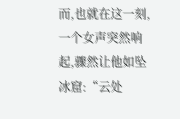而,也就在这一刻,一个女声突然响起,骤然让他如坠冰窟:“云处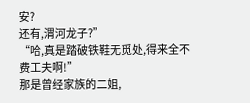安?
还有,渭河龙子?”
“哈,真是踏破铁鞋无觅处,得来全不费工夫啊!”
那是曾经家族的二姐,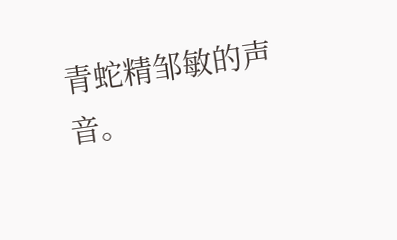青蛇精邹敏的声音。